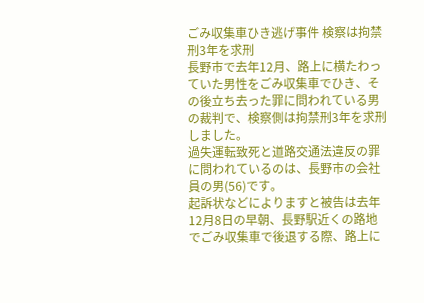ごみ収集車ひき逃げ事件 検察は拘禁刑3年を求刑
長野市で去年12月、路上に横たわっていた男性をごみ収集車でひき、その後立ち去った罪に問われている男の裁判で、検察側は拘禁刑3年を求刑しました。
過失運転致死と道路交通法違反の罪に問われているのは、長野市の会社員の男(56)です。
起訴状などによりますと被告は去年12月8日の早朝、長野駅近くの路地でごみ収集車で後退する際、路上に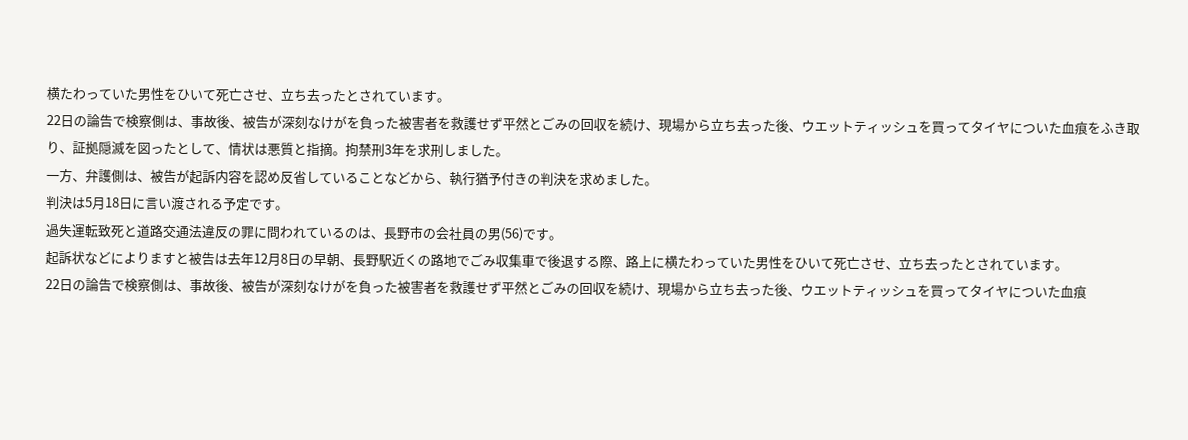横たわっていた男性をひいて死亡させ、立ち去ったとされています。
22日の論告で検察側は、事故後、被告が深刻なけがを負った被害者を救護せず平然とごみの回収を続け、現場から立ち去った後、ウエットティッシュを買ってタイヤについた血痕をふき取り、証拠隠滅を図ったとして、情状は悪質と指摘。拘禁刑3年を求刑しました。
一方、弁護側は、被告が起訴内容を認め反省していることなどから、執行猶予付きの判決を求めました。
判決は5月18日に言い渡される予定です。
過失運転致死と道路交通法違反の罪に問われているのは、長野市の会社員の男(56)です。
起訴状などによりますと被告は去年12月8日の早朝、長野駅近くの路地でごみ収集車で後退する際、路上に横たわっていた男性をひいて死亡させ、立ち去ったとされています。
22日の論告で検察側は、事故後、被告が深刻なけがを負った被害者を救護せず平然とごみの回収を続け、現場から立ち去った後、ウエットティッシュを買ってタイヤについた血痕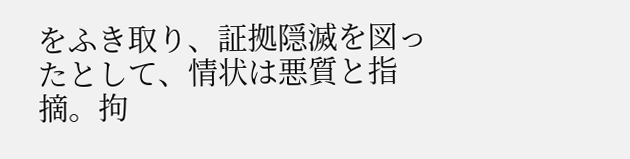をふき取り、証拠隠滅を図ったとして、情状は悪質と指摘。拘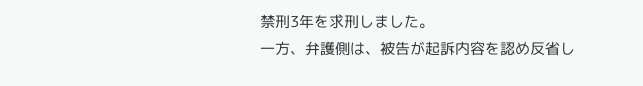禁刑3年を求刑しました。
一方、弁護側は、被告が起訴内容を認め反省し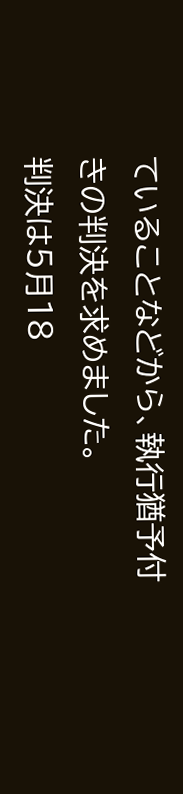ていることなどから、執行猶予付きの判決を求めました。
判決は5月18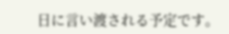日に言い渡される予定です。